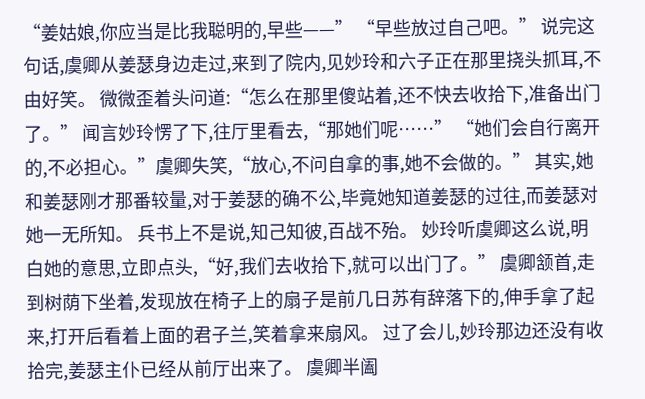“姜姑娘,你应当是比我聪明的,早些——” “早些放过自己吧。” 说完这句话,虞卿从姜瑟身边走过,来到了院内,见妙玲和六子正在那里挠头抓耳,不由好笑。 微微歪着头问道:“怎么在那里傻站着,还不快去收拾下,准备出门了。” 闻言妙玲愣了下,往厅里看去,“那她们呢……” “她们会自行离开的,不必担心。”虞卿失笑,“放心,不问自拿的事,她不会做的。” 其实,她和姜瑟刚才那番较量,对于姜瑟的确不公,毕竟她知道姜瑟的过往,而姜瑟对她一无所知。 兵书上不是说,知己知彼,百战不殆。 妙玲听虞卿这么说,明白她的意思,立即点头,“好,我们去收拾下,就可以出门了。” 虞卿颔首,走到树荫下坐着,发现放在椅子上的扇子是前几日苏有辞落下的,伸手拿了起来,打开后看着上面的君子兰,笑着拿来扇风。 过了会儿,妙玲那边还没有收拾完,姜瑟主仆已经从前厅出来了。 虞卿半阖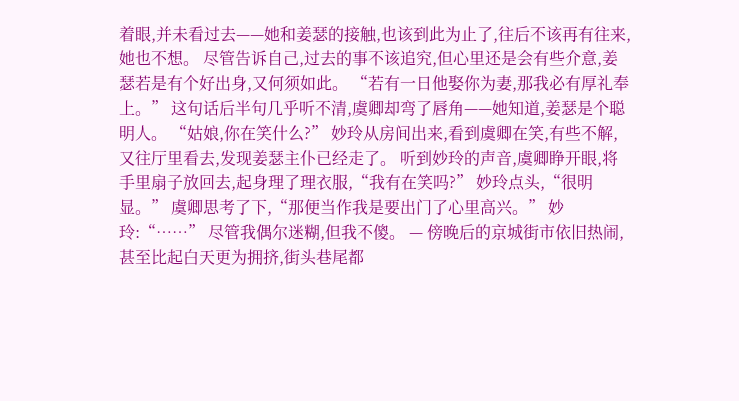着眼,并未看过去——她和姜瑟的接触,也该到此为止了,往后不该再有往来,她也不想。 尽管告诉自己,过去的事不该追究,但心里还是会有些介意,姜瑟若是有个好出身,又何须如此。 “若有一日他娶你为妻,那我必有厚礼奉上。” 这句话后半句几乎听不清,虞卿却弯了唇角——她知道,姜瑟是个聪明人。 “姑娘,你在笑什么?” 妙玲从房间出来,看到虞卿在笑,有些不解,又往厅里看去,发现姜瑟主仆已经走了。 听到妙玲的声音,虞卿睁开眼,将手里扇子放回去,起身理了理衣服,“我有在笑吗?” 妙玲点头,“很明显。” 虞卿思考了下,“那便当作我是要出门了心里高兴。” 妙玲:“……” 尽管我偶尔迷糊,但我不傻。 — 傍晚后的京城街市依旧热闹,甚至比起白天更为拥挤,街头巷尾都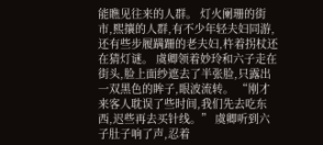能瞧见往来的人群。 灯火阑珊的街市,熙攘的人群,有不少年轻夫妇同游,还有些步履蹒跚的老夫妇,杵着拐杖还在猜灯谜。 虞卿领着妙玲和六子走在街头,脸上面纱遮去了半张脸,只露出一双黑色的眸子,眼波流转。 “刚才来客人耽误了些时间,我们先去吃东西,迟些再去买针线。” 虞卿听到六子肚子响了声,忍着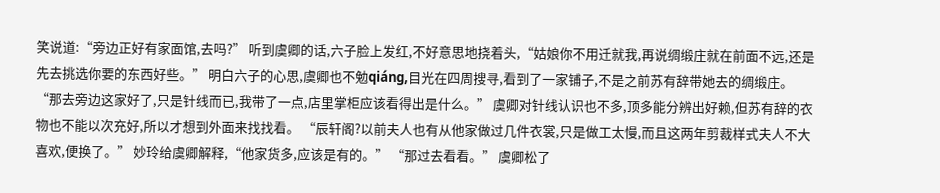笑说道:“旁边正好有家面馆,去吗?” 听到虞卿的话,六子脸上发红,不好意思地挠着头,“姑娘你不用迁就我,再说绸缎庄就在前面不远,还是先去挑选你要的东西好些。” 明白六子的心思,虞卿也不勉qiáng,目光在四周搜寻,看到了一家铺子,不是之前苏有辞带她去的绸缎庄。 “那去旁边这家好了,只是针线而已,我带了一点,店里掌柜应该看得出是什么。” 虞卿对针线认识也不多,顶多能分辨出好赖,但苏有辞的衣物也不能以次充好,所以才想到外面来找找看。 “辰轩阁?以前夫人也有从他家做过几件衣裳,只是做工太慢,而且这两年剪裁样式夫人不大喜欢,便换了。” 妙玲给虞卿解释,“他家货多,应该是有的。” “那过去看看。” 虞卿松了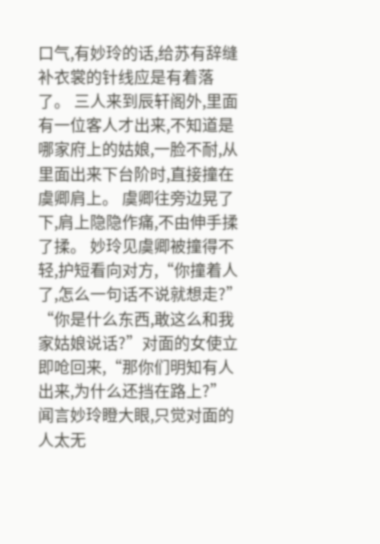口气,有妙玲的话,给苏有辞缝补衣裳的针线应是有着落了。 三人来到辰轩阁外,里面有一位客人才出来,不知道是哪家府上的姑娘,一脸不耐,从里面出来下台阶时,直接撞在虞卿肩上。 虞卿往旁边晃了下,肩上隐隐作痛,不由伸手揉了揉。 妙玲见虞卿被撞得不轻,护短看向对方,“你撞着人了,怎么一句话不说就想走?” “你是什么东西,敢这么和我家姑娘说话?”对面的女使立即呛回来,“那你们明知有人出来,为什么还挡在路上?” 闻言妙玲瞪大眼,只觉对面的人太无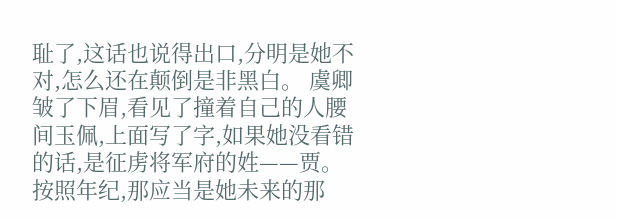耻了,这话也说得出口,分明是她不对,怎么还在颠倒是非黑白。 虞卿皱了下眉,看见了撞着自己的人腰间玉佩,上面写了字,如果她没看错的话,是征虏将军府的姓——贾。 按照年纪,那应当是她未来的那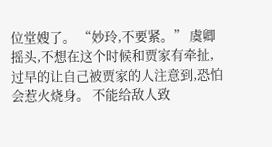位堂嫂了。 “妙玲,不要紧。” 虞卿摇头,不想在这个时候和贾家有牵扯,过早的让自己被贾家的人注意到,恐怕会惹火烧身。 不能给敌人致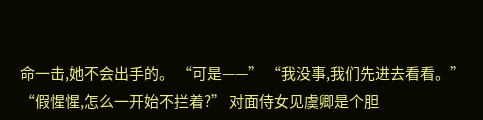命一击,她不会出手的。 “可是——” “我没事,我们先进去看看。” “假惺惺,怎么一开始不拦着?” 对面侍女见虞卿是个胆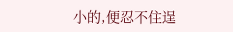小的,便忍不住逞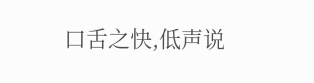口舌之快,低声说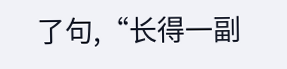了句,“长得一副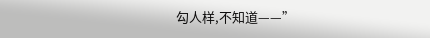勾人样,不知道——”